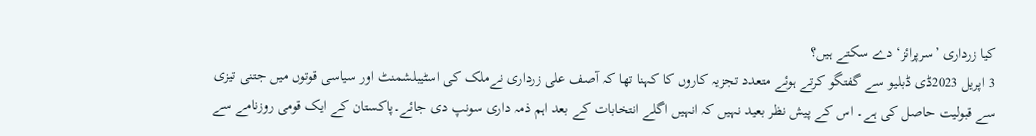کیا زرداری ’سرپرائز‘ دے سکتے ہیں؟
3 اپریل 2023ڈی ڈبلیو سے گفتگو کرتے ہوئے متعدد تجزیہ کاروں کا کہنا تھا کہ آصف علی زرداری نےملک کی اسٹیبلشمنٹ اور سیاسی قوتوں میں جتنی تیزی سے قبولیت حاصل کی ہے۔ اس کے پیش نظر بعید نہیں کہ انہیں اگلے انتخابات کے بعد اہم ذمہ داری سونپ دی جائے۔پاکستان کے ایک قومی روزنامے سے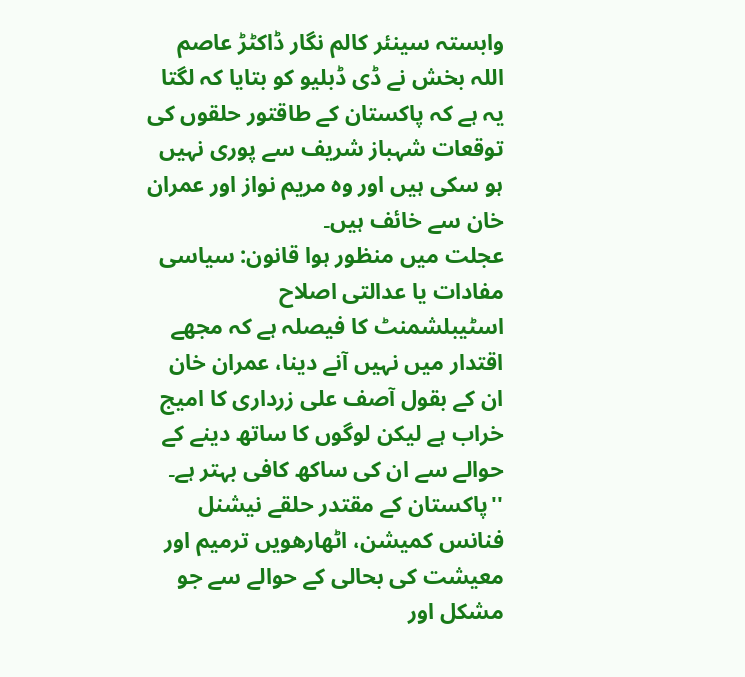وابستہ سینئر کالم نگار ڈاکٹڑ عاصم اللہ بخش نے ڈی ڈبلیو کو بتایا کہ لگتا یہ ہے کہ پاکستان کے طاقتور حلقوں کی توقعات شہباز شریف سے پوری نہیں ہو سکی ہیں اور وہ مریم نواز اور عمران خان سے خائف ہیں۔
عجلت میں منظور ہوا قانون: سیاسی مفادات یا عدالتی اصلاح
اسٹیبلشمنٹ کا فیصلہ ہے کہ مجھے اقتدار میں نہیں آنے دینا، عمران خان
ان کے بقول آصف علی زرداری کا امیج خراب ہے لیکن لوگوں کا ساتھ دینے کے حوالے سے ان کی ساکھ کافی بہتر ہے۔ ''پاکستان کے مقتدر حلقے نیشنل فنانس کمیشن، اٹھارھویں ترمیم اور معیشت کی بحالی کے حوالے سے جو مشکل اور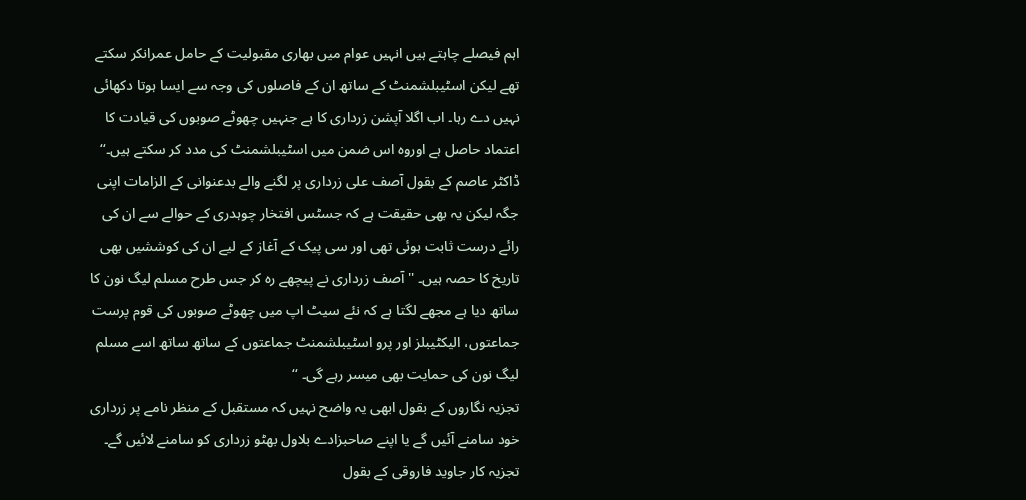اہم فیصلے چاہتے ہیں انہیں عوام میں بھاری مقبولیت کے حامل عمرانکر سکتے تھے لیکن اسٹیبلشمنٹ کے ساتھ ان کے فاصلوں کی وجہ سے ایسا ہوتا دکھائی نہیں دے رہا۔ اب اگلا آپشن زرداری کا ہے جنہیں چھوٹے صوبوں کی قیادت کا اعتماد حاصل ہے اوروہ اس ضمن میں اسٹیبلشمنٹ کی مدد کر سکتے ہیں۔‘‘
ڈاکٹر عاصم کے بقول آصف علی زرداری پر لگنے والے بدعنوانی کے الزامات اپنی جگہ لیکن یہ بھی حقیقت ہے کہ جسٹس افتخار چوہدری کے حوالے سے ان کی رائے درست ثابت ہوئی تھی اور سی پیک کے آغاز کے لیے ان کی کوششیں بھی تاریخ کا حصہ ہیں۔ ''آصف زرداری نے پیچھے رہ کر جس طرح مسلم لیگ نون کا ساتھ دیا ہے مجھے لگتا ہے کہ نئے سیٹ اپ میں چھوٹے صوبوں کی قوم پرست جماعتوں، الیکٹیبلز اور پرو اسٹیبلشمنٹ جماعتوں کے ساتھ ساتھ اسے مسلم لیگ نون کی حمایت بھی میسر رہے گی۔ ‘‘
تجزیہ نگاروں کے بقول ابھی یہ واضح نہیں کہ مستقبل کے منظر نامے پر زرداری خود سامنے آئیں گے یا اپنے صاحبزادے بلاول بھٹو زرداری کو سامنے لائیں گے۔ تجزیہ کار جاوید فاروقی کے بقول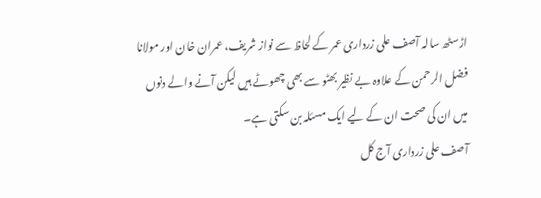اڑسٹھ سالہ آصف علی زرداری عمر کے لحاظ سے نواز شریف، عمران خان اور مولانا فضل الرحمن کے علاوہ بے نظیر بھٹو سے بھی چھوٹے ہیں لیکن آنے والے دنوں میں ان کی صحت ان کے لیے ایک مسئلہ بن سکتی ہے۔
آصف علی زرداری آج کل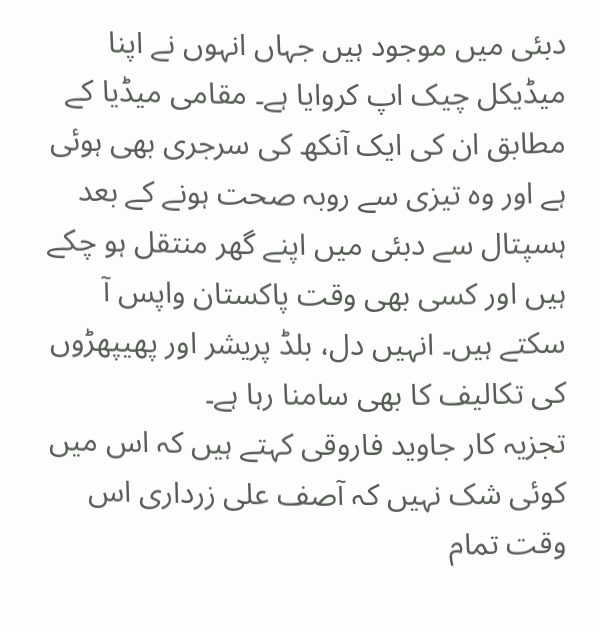دبئی میں موجود ہیں جہاں انہوں نے اپنا میڈیکل چیک اپ کروایا ہے۔ مقامی میڈیا کے مطابق ان کی ایک آنکھ کی سرجری بھی ہوئی ہے اور وہ تیزی سے روبہ صحت ہونے کے بعد ہسپتال سے دبئی میں اپنے گھر منتقل ہو چکے ہیں اور کسی بھی وقت پاکستان واپس آ سکتے ہیں۔ انہیں دل، بلڈ پریشر اور پھیپھڑوں کی تکالیف کا بھی سامنا رہا ہے۔
تجزیہ کار جاوید فاروقی کہتے ہیں کہ اس میں کوئی شک نہیں کہ آصف علی زرداری اس وقت تمام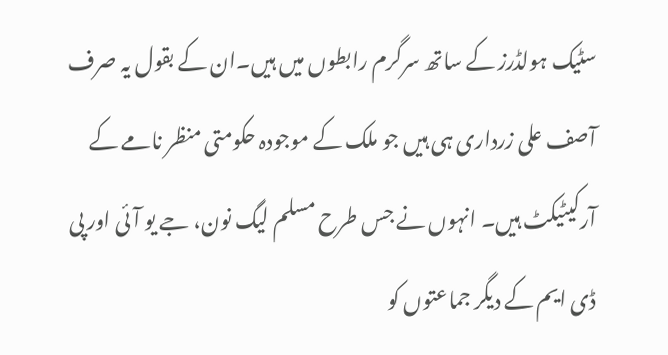سٹیک ہولڈرز کے ساتھ سرگرم رابطوں میں ہیں۔ان کے بقول یہ صرف آصف علی زرداری ہی ہیں جو ملک کے موجودہ حکومتی منظر نامے کے آرکیٹیکٹ ہیں۔ انہوں نے جس طرح مسلم لیگ نون، جے یو آئی اور پی ڈی ایم کے دیگر جماعتوں کو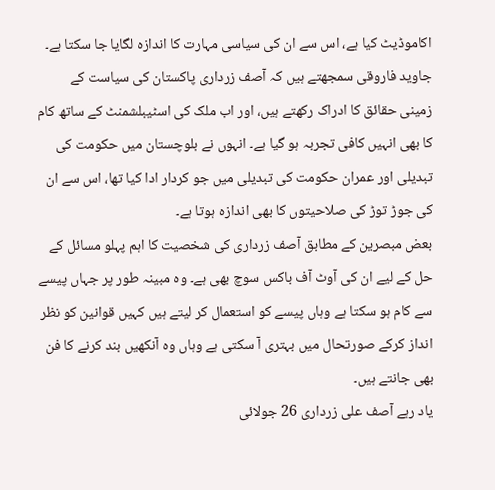اکاموڈیٹ کیا ہے، اس سے ان کی سیاسی مہارت کا اندازہ لگایا جا سکتا ہے۔ جاوید فاروقی سمجھتے ہیں کہ آصف زرداری پاکستان کی سیاست کے زمینی حقائق کا ادراک رکھتے ہیں، اور اب ملک کی اسٹیبلشمنٹ کے ساتھ کام کا بھی انہیں کافی تجربہ ہو گیا ہے۔ انہوں نے بلوچستان میں حکومت کی تبدیلی اور عمران حکومت کی تبدیلی میں جو کردار ادا کیا تھا، اس سے ان کی جوڑ توڑ کی صلاحیتوں کا بھی اندازہ ہوتا ہے۔
بعض مبصرین کے مطابق آصف زرداری کی شخصیت کا اہم پہلو مسائل کے حل کے لیے ان کی آوٹ آف باکس سوچ بھی ہے۔ وہ مبینہ طور پر جہاں پیسے سے کام ہو سکتا ہے وہاں پیسے کو استعمال کر لیتے ہیں کہیں قوانین کو نظر انداز کرکے صورتحال میں بہتری آ سکتی ہے وہاں وہ آنکھیں بند کرنے کا فن بھی جانتے ہیں۔
یاد رہے آصف علی زرداری 26 جولائی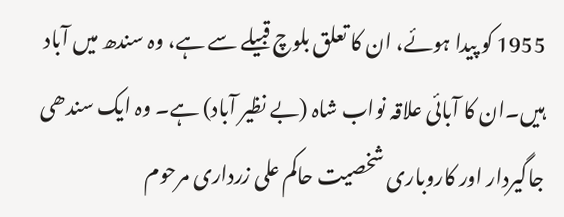1955 کو پیدا ہوئے، ان کا تعلق بلوچ قبیلے سے ہے، وہ سندھ میں آباد ہیں۔ان کا آبائی علاقہ نواب شاہ (بے نظیر آباد) ہے۔ وہ ایک سندھی جاگیردار اور کاروباری شخصیت حاکم علی زرداری مرحوم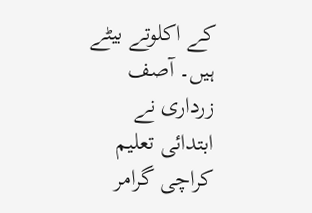کے اکلوتے بیٹے ہیں۔ آصف زرداری نے ابتدائی تعلیم کراچی گرامر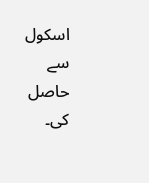اسکول سے حاصل کی۔